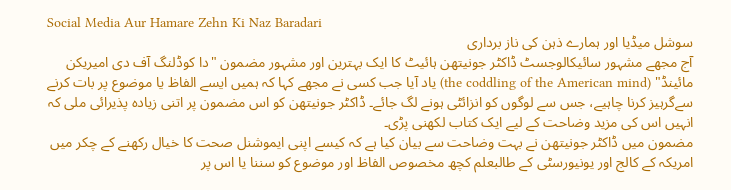Social Media Aur Hamare Zehn Ki Naz Baradari
سوشل میڈیا اور ہمارے ذہن کی ناز برداری
آج مجھے مشہور سائیکالوجسٹ ڈاکٹر جونیتھن ہائیٹ کا ایک بہترین اور مشہور مضمون "دا کوڈلنگ آف دی امیریکن مائینڈ" (the coddling of the American mind) یاد آیا جب کسی نے مجھے کہا کہ ہمیں ایسے الفاظ یا موضوع پر بات کرنے سےگرہیز کرنا چاہیے، جس سے لوگوں کو انزائٹی ہونے لگ جائے۔ ڈاکٹر جونیتھن کو اس مضمون پر اتنی زیادہ پذیرائی ملی کہ انہیں اس کی مزید وضاحت کے لیے ایک کتاب لکھنی پڑی۔
مضمون میں ڈاکٹر جونیتھن نے بہت وضاحت سے بیان کیا ہے کہ کیسے اپنی ایموشنل صحت کا خیال رکھنے کے چکر میں امریکہ کے کالج اور یونیورسٹی کے طالبعلم کچھ مخصوص الفاظ اور موضوع کو سننا یا اس پر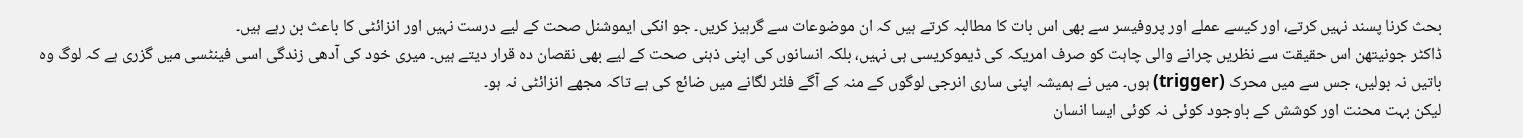بحث کرنا پسند نہیں کرتے، اور کیسے عملے اور پروفیسر سے بھی اس بات کا مطالبہ کرتے ہیں کہ ان موضوعات سے گرہیز کریں۔ جو انکی ایموشنل صحت کے لیے درست نہیں اور انزائٹی کا باعث بن رہے ہیں۔
ڈاکٹر جونیتھن اس حقیقت سے نظریں چرانے والی چاہت کو صرف امریکہ کی ڈیموکریسی ہی نہیں، بلکہ انسانوں کی اپنی ذہنی صحت کے لیے بھی نقصان دہ قرار دیتے ہیں۔ میری خود کی آدھی زندگی اسی فینٹسی میں گزری ہے کہ لوگ وہ باتیں نہ بولیں، جس سے میں محرک (trigger) ہوں۔ میں نے ہمیشہ اپنی ساری انرجی لوگوں کے منہ کے آگے فلٹر لگانے میں ضائع کی ہے تاکہ مجھے انزائٹی نہ ہو۔
لیکن بہت محنت اور کوشش کے باوجود کوئی نہ کوئی ایسا انسان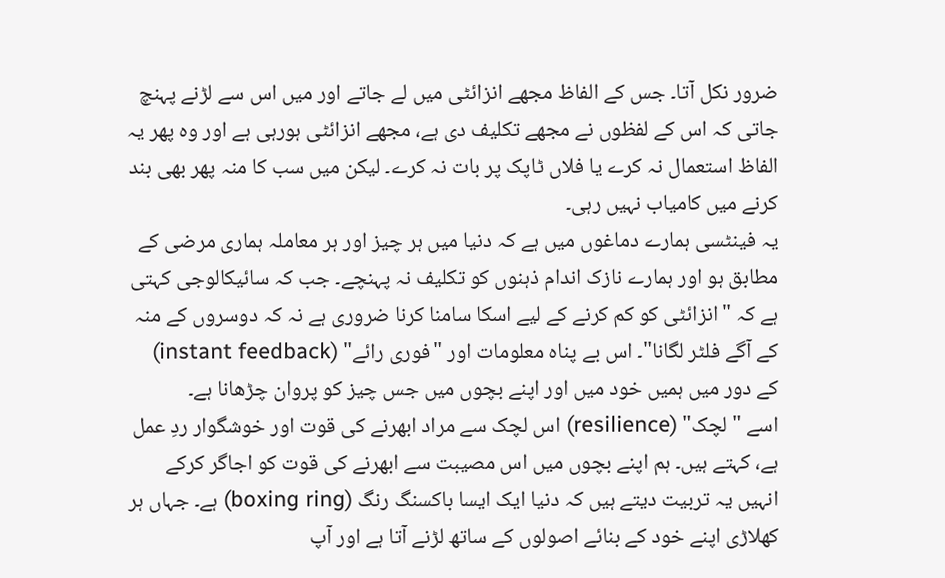ضرور نکل آتا۔ جس کے الفاظ مجھے انزائٹی میں لے جاتے اور میں اس سے لڑنے پہنچ جاتی کہ اس کے لفظوں نے مجھے تکلیف دی ہے، مجھے انزائٹی ہورہی ہے اور وہ پھر یہ الفاظ استعمال نہ کرے یا فلاں ٹاپک پر بات نہ کرے۔ لیکن میں سب کا منہ پھر بھی بند کرنے میں کامیاب نہیں رہی۔
یہ فینٹسی ہمارے دماغوں میں ہے کہ دنیا میں ہر چیز اور ہر معاملہ ہماری مرضی کے مطابق ہو اور ہمارے نازک اندام ذہنوں کو تکلیف نہ پہنچے۔ جب کہ سائیکالوجی کہتی ہے کہ "انزائٹی کو کم کرنے کے لیے اسکا سامنا کرنا ضروری ہے نہ کہ دوسروں کے منہ کے آگے فلٹر لگانا"۔ اس بے پناہ معلومات اور "فوری رائے" (instant feedback) کے دور میں ہمیں خود میں اور اپنے بچوں میں جس چیز کو پروان چڑھانا ہے۔
اسے "لچک" (resilience) اس لچک سے مراد ابھرنے کی قوت اور خوشگوار ردِ عمل ہے، کہتے ہیں۔ ہم اپنے بچوں میں اس مصیبت سے ابھرنے کی قوت کو اجاگر کرکے انہیں یہ تربیت دیتے ہیں کہ دنیا ایک ایسا باکسنگ رنگ (boxing ring) ہے۔ جہاں ہر کھلاڑی اپنے خود کے بنائے اصولوں کے ساتھ لڑنے آتا ہے اور آپ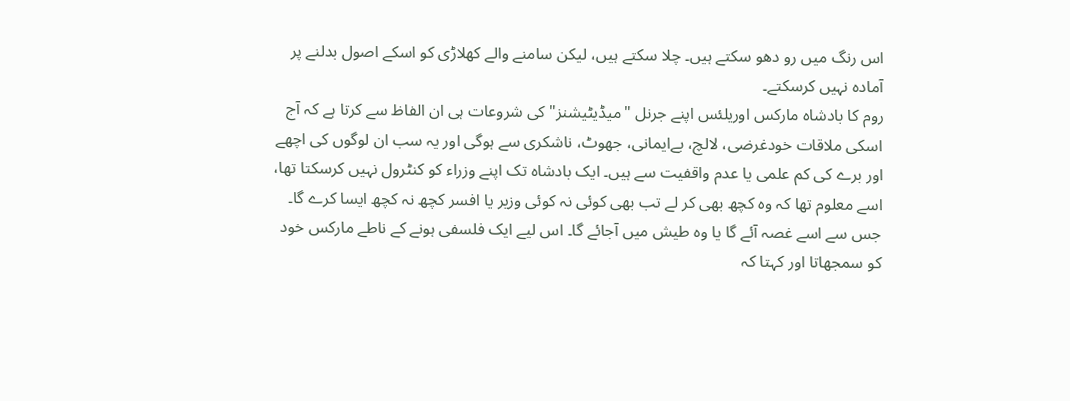اس رنگ میں رو دھو سکتے ہیں۔ چلا سکتے ہیں، لیکن سامنے والے کھلاڑی کو اسکے اصول بدلنے پر آمادہ نہیں کرسکتے۔
روم کا بادشاہ مارکس اوریلئس اپنے جرنل "میڈیٹیشنز" کی شروعات ہی ان الفاظ سے کرتا ہے کہ آج اسکی ملاقات خودغرضی، لالچ، بےایمانی، جھوٹ، ناشکری سے ہوگی اور یہ سب ان لوگوں کی اچھے اور برے کی کم علمی یا عدم واقفیت سے ہیں۔ ایک بادشاہ تک اپنے وزراء کو کنٹرول نہیں کرسکتا تھا، اسے معلوم تھا کہ وہ کچھ بھی کر لے تب بھی کوئی نہ کوئی وزیر یا افسر کچھ نہ کچھ ایسا کرے گا۔
جس سے اسے غصہ آئے گا یا وہ طیش میں آجائے گا۔ اس لیے ایک فلسفی ہونے کے ناطے مارکس خود کو سمجھاتا اور کہتا کہ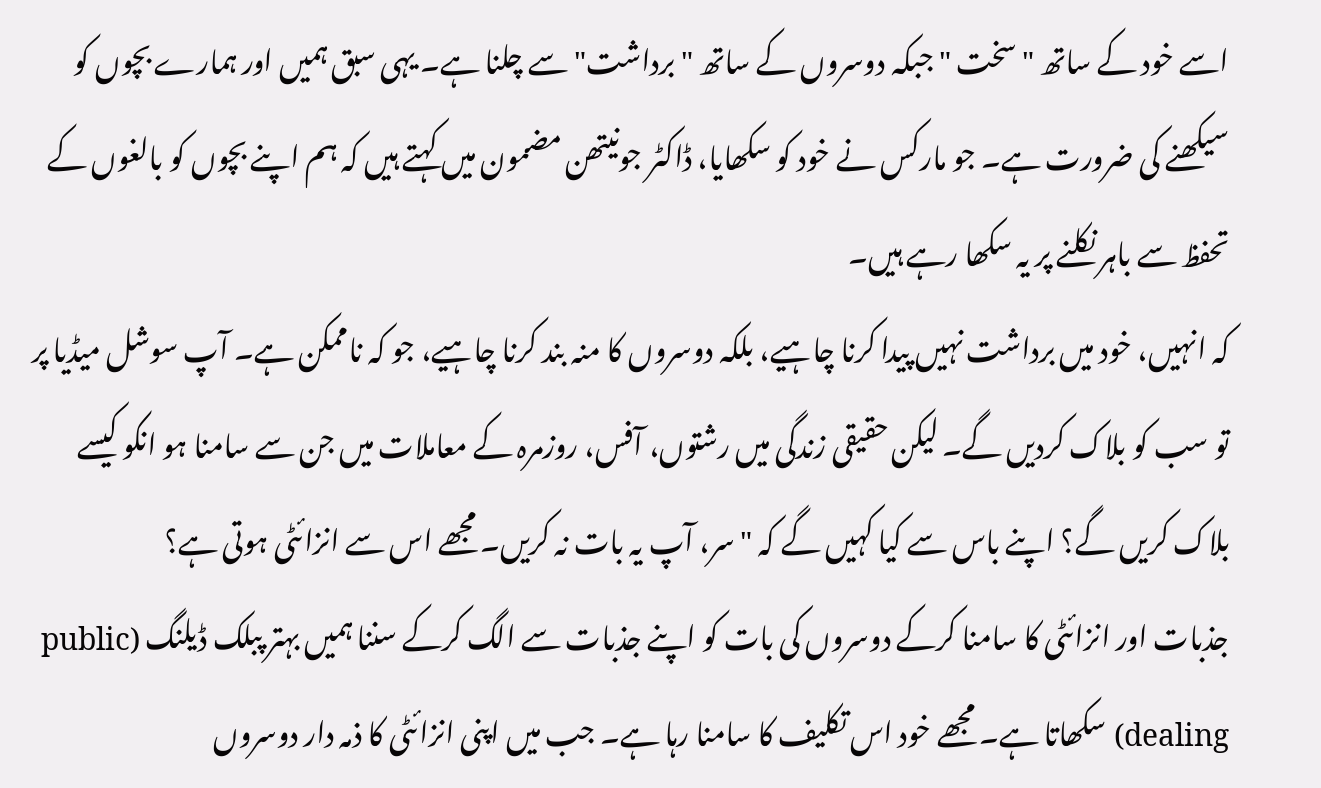اسے خود کے ساتھ "سخت " جبکہ دوسروں کے ساتھ "برداشت" سے چلنا ہے۔ یہی سبق ہمیں اور ہمارے بچوں کو سیکھنے کی ضرورت ہے۔ جو مارکس نے خود کو سکھایا، ڈاکٹر جونیتھن مضمون میں کہتے ہیں کہ ہم اپنے بچوں کو بالغوں کے تحفظ سے باہر نکلنے پر یہ سکھا رہے ہیں۔
کہ انہیں، خود میں برداشت نہیں پیدا کرنا چاہیے، بلکہ دوسروں کا منہ بند کرنا چاہیے، جو کہ ناممکن ہے۔ آپ سوشل میڈیا پر تو سب کو بلاک کردیں گے۔ لیکن حقیقی زندگی میں رشتوں، آفس، روزمرہ کے معاملات میں جن سے سامنا ہو انکو کیسے بلاک کریں گے؟ اپنے باس سے کیا کہیں گے کہ "سر، آپ یہ بات نہ کریں۔ مجھے اس سے انزائٹی ہوتی ہے؟
جذبات اور انزائٹی کا سامنا کرکے دوسروں کی بات کو اپنے جذبات سے الگ کرکے سننا ہمیں بہتر پبلک ڈیلنگ (public dealing) سکھاتا ہے۔ مجھے خود اس تکلیف کا سامنا رہا ہے۔ جب میں اپنی انزائٹی کا ذمہ دار دوسروں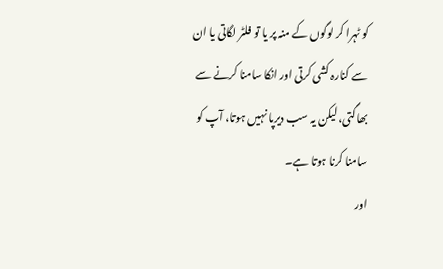کو ٹہرا کر لوگوں کے منہ پر یا تو فلٹر لگاتی یا ان سے کنارہ کشی کرتی اور انکا سامنا کرنے سے بھاگتی، لیکن یہ سب دیرپا نہیں ہوتا، آپ کو سامنا کرنا ہوتا ہے۔
اور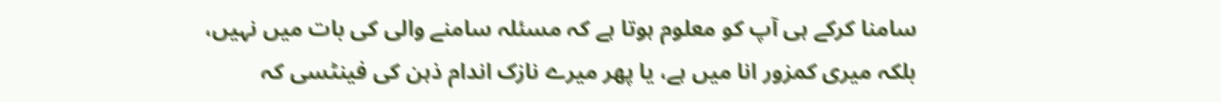سامنا کرکے ہی آپ کو معلوم ہوتا ہے کہ مسئلہ سامنے والی کی بات میں نہیں، بلکہ میری کمزور انا میں ہے، یا پھر میرے نازک اندام ذہن کی فینٹسی کہ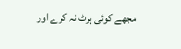مجھے کوئی ہرٹ نہ کرے اور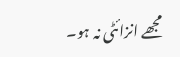مجھے انزائٹی نہ ہو۔